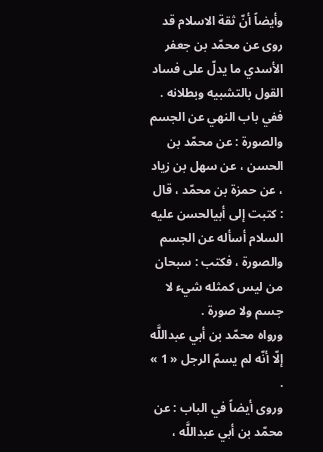وأيضاً أنّ ثقة الاسلام قد روى عن محمّد بن جعفر الأسدي ما يدلّ على فساد القول بالتشبيه وبطلانه .
ففي باب النهي عن الجسم والصورة : عن محمّد بن الحسن ، عن سهل بن زياد ، عن حمزة بن محمّد ، قال : كتبت إلى أبيالحسن عليه السلام أسأله عن الجسم والصورة ، فكتب : سبحان من ليس كمثله شيء لا جسم ولا صورة .
ورواه محمّد بن أبي عبداللَّه إلّا أنّه لم يسمّ الرجل « 1 » .
وروى أيضاً في الباب : عن محمّد بن أبي عبداللَّه ،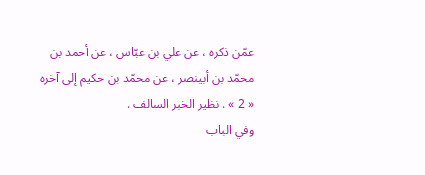عمّن ذكره ، عن علي بن عبّاس ، عن أحمد بن محمّد بن أبينصر ، عن محمّد بن حكيم إلى آخره « 2 » . نظير الخبر السالف .
وفي الباب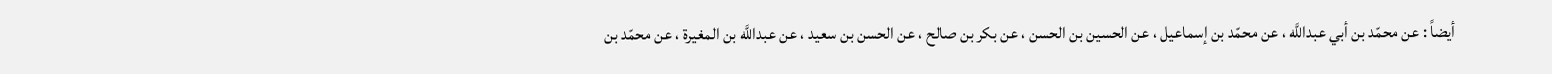أيضاً : عن محمّد بن أبي عبداللَّه ، عن محمّد بن إسماعيل ، عن الحسين بن الحسن ، عن بكر بن صالح ، عن الحسن بن سعيد ، عن عبداللَّه بن المغيرة ، عن محمّد بن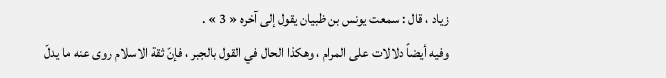زياد ، قال : سمعت يونس بن ظبيان يقول إلى آخره « 3 » .
وفيه أيضاً دلالات على المرام ، وهكذا الحال في القول بالجبر ، فإنّ ثقة الاسلام روى عنه ما يدلّ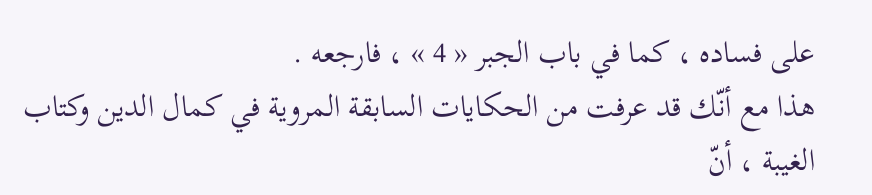على فساده ، كما في باب الجبر « 4 » ، فارجعه .
هذا مع أنّك قد عرفت من الحكايات السابقة المروية في كمال الدين وكتاب الغيبة ، أنّ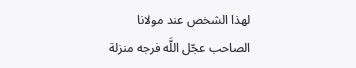لهذا الشخص عند مولانا الصاحب عجّل اللَّه فرجه منزلة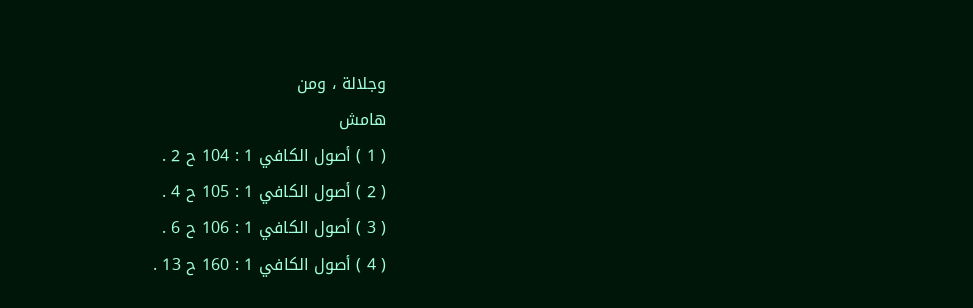وجلالة ، ومن
هامش
( 1 ) أصول الكافي 1 : 104 ح 2 .
( 2 ) أصول الكافي 1 : 105 ح 4 .
( 3 ) أصول الكافي 1 : 106 ح 6 .
( 4 ) أصول الكافي 1 : 160 ح 13 .